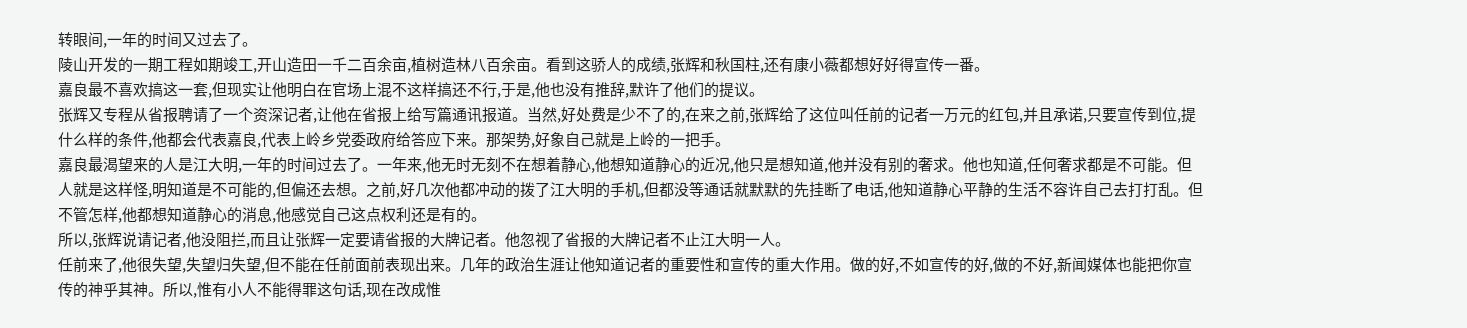转眼间,一年的时间又过去了。
陵山开发的一期工程如期竣工,开山造田一千二百余亩,植树造林八百余亩。看到这骄人的成绩,张辉和秋国柱,还有康小薇都想好好得宣传一番。
嘉良最不喜欢搞这一套,但现实让他明白在官场上混不这样搞还不行,于是,他也没有推辞,默许了他们的提议。
张辉又专程从省报聘请了一个资深记者,让他在省报上给写篇通讯报道。当然,好处费是少不了的,在来之前,张辉给了这位叫任前的记者一万元的红包,并且承诺,只要宣传到位,提什么样的条件,他都会代表嘉良,代表上岭乡党委政府给答应下来。那架势,好象自己就是上岭的一把手。
嘉良最渴望来的人是江大明,一年的时间过去了。一年来,他无时无刻不在想着静心,他想知道静心的近况,他只是想知道,他并没有别的奢求。他也知道,任何奢求都是不可能。但人就是这样怪,明知道是不可能的,但偏还去想。之前,好几次他都冲动的拨了江大明的手机,但都没等通话就默默的先挂断了电话,他知道静心平静的生活不容许自己去打打乱。但不管怎样,他都想知道静心的消息,他感觉自己这点权利还是有的。
所以,张辉说请记者,他没阻拦,而且让张辉一定要请省报的大牌记者。他忽视了省报的大牌记者不止江大明一人。
任前来了,他很失望,失望归失望,但不能在任前面前表现出来。几年的政治生涯让他知道记者的重要性和宣传的重大作用。做的好,不如宣传的好,做的不好,新闻媒体也能把你宣传的神乎其神。所以,惟有小人不能得罪这句话,现在改成惟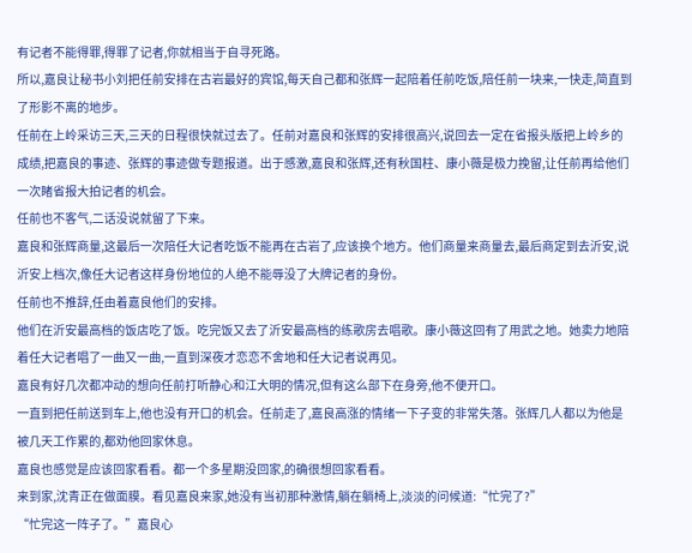有记者不能得罪,得罪了记者,你就相当于自寻死路。
所以,嘉良让秘书小刘把任前安排在古岩最好的宾馆,每天自己都和张辉一起陪着任前吃饭,陪任前一块来,一快走,简直到了形影不离的地步。
任前在上岭采访三天,三天的日程很快就过去了。任前对嘉良和张辉的安排很高兴,说回去一定在省报头版把上岭乡的成绩,把嘉良的事迹、张辉的事迹做专题报道。出于感激,嘉良和张辉,还有秋国柱、康小薇是极力挽留,让任前再给他们一次睹省报大拍记者的机会。
任前也不客气,二话没说就留了下来。
嘉良和张辉商量,这最后一次陪任大记者吃饭不能再在古岩了,应该换个地方。他们商量来商量去,最后商定到去沂安,说沂安上档次,像任大记者这样身份地位的人绝不能辱没了大牌记者的身份。
任前也不推辞,任由着嘉良他们的安排。
他们在沂安最高档的饭店吃了饭。吃完饭又去了沂安最高档的练歌房去唱歌。康小薇这回有了用武之地。她卖力地陪着任大记者唱了一曲又一曲,一直到深夜才恋恋不舍地和任大记者说再见。
嘉良有好几次都冲动的想向任前打听静心和江大明的情况,但有这么部下在身旁,他不便开口。
一直到把任前送到车上,他也没有开口的机会。任前走了,嘉良高涨的情绪一下子变的非常失落。张辉几人都以为他是被几天工作累的,都劝他回家休息。
嘉良也感觉是应该回家看看。都一个多星期没回家,的确很想回家看看。
来到家,沈青正在做面膜。看见嘉良来家,她没有当初那种激情,躺在躺椅上,淡淡的问候道:“忙完了?”
“忙完这一阵子了。”嘉良心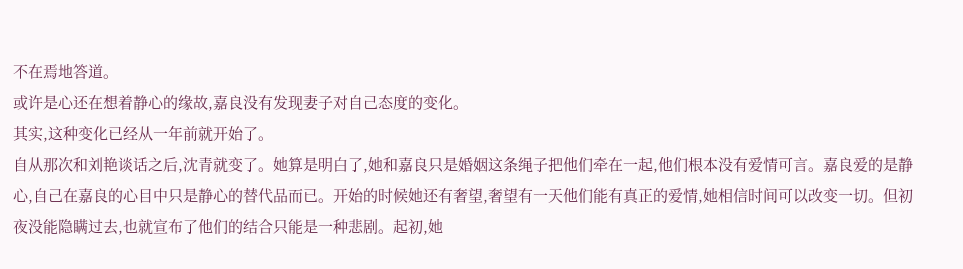不在焉地答道。
或许是心还在想着静心的缘故,嘉良没有发现妻子对自己态度的变化。
其实,这种变化已经从一年前就开始了。
自从那次和刘艳谈话之后,沈青就变了。她算是明白了,她和嘉良只是婚姻这条绳子把他们牵在一起,他们根本没有爱情可言。嘉良爱的是静心,自己在嘉良的心目中只是静心的替代品而已。开始的时候她还有奢望,奢望有一天他们能有真正的爱情,她相信时间可以改变一切。但初夜没能隐瞒过去,也就宣布了他们的结合只能是一种悲剧。起初,她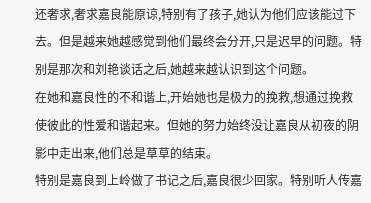还奢求,奢求嘉良能原谅,特别有了孩子,她认为他们应该能过下去。但是越来她越感觉到他们最终会分开,只是迟早的问题。特别是那次和刘艳谈话之后,她越来越认识到这个问题。
在她和嘉良性的不和谐上,开始她也是极力的挽救,想通过挽救使彼此的性爱和谐起来。但她的努力始终没让嘉良从初夜的阴影中走出来,他们总是草草的结束。
特别是嘉良到上岭做了书记之后,嘉良很少回家。特别听人传嘉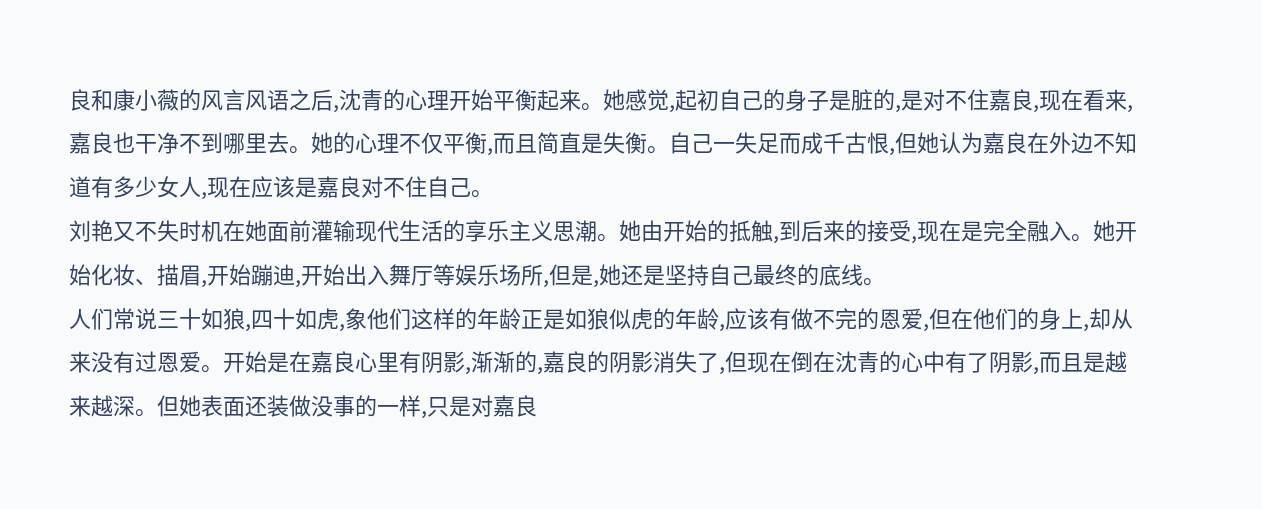良和康小薇的风言风语之后,沈青的心理开始平衡起来。她感觉,起初自己的身子是脏的,是对不住嘉良,现在看来,嘉良也干净不到哪里去。她的心理不仅平衡,而且简直是失衡。自己一失足而成千古恨,但她认为嘉良在外边不知道有多少女人,现在应该是嘉良对不住自己。
刘艳又不失时机在她面前灌输现代生活的享乐主义思潮。她由开始的抵触,到后来的接受,现在是完全融入。她开始化妆、描眉,开始蹦迪,开始出入舞厅等娱乐场所,但是,她还是坚持自己最终的底线。
人们常说三十如狼,四十如虎,象他们这样的年龄正是如狼似虎的年龄,应该有做不完的恩爱,但在他们的身上,却从来没有过恩爱。开始是在嘉良心里有阴影,渐渐的,嘉良的阴影消失了,但现在倒在沈青的心中有了阴影,而且是越来越深。但她表面还装做没事的一样,只是对嘉良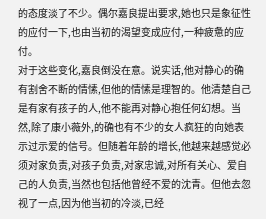的态度淡了不少。偶尔嘉良提出要求,她也只是象征性的应付一下,也由当初的渴望变成应付,一种疲惫的应付。
对于这些变化,嘉良倒没在意。说实话,他对静心的确有割舍不断的情愫,但他的情愫是理智的。他清楚自己是有家有孩子的人,他不能再对静心抱任何幻想。当然,除了康小薇外,的确也有不少的女人疯狂的向她表示过示爱的信号。但随着年龄的增长,他越来越感觉必须对家负责,对孩子负责,对家忠诚,对所有关心、爱自己的人负责,当然也包括他曾经不爱的沈青。但他去忽视了一点,因为他当初的冷淡,已经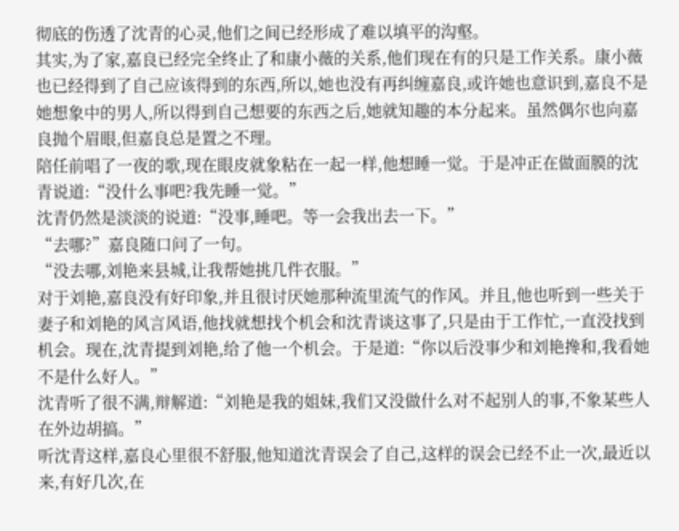彻底的伤透了沈青的心灵,他们之间已经形成了难以填平的沟壑。
其实,为了家,嘉良已经完全终止了和康小薇的关系,他们现在有的只是工作关系。康小薇也已经得到了自己应该得到的东西,所以,她也没有再纠缠嘉良,或许她也意识到,嘉良不是她想象中的男人,所以得到自己想要的东西之后,她就知趣的本分起来。虽然偶尔也向嘉良抛个眉眼,但嘉良总是置之不理。
陪任前唱了一夜的歌,现在眼皮就象粘在一起一样,他想睡一觉。于是冲正在做面膜的沈青说道:“没什么事吧?我先睡一觉。”
沈青仍然是淡淡的说道:“没事,睡吧。等一会我出去一下。”
“去哪?”嘉良随口问了一句。
“没去哪,刘艳来县城,让我帮她挑几件衣服。”
对于刘艳,嘉良没有好印象,并且很讨厌她那种流里流气的作风。并且,他也听到一些关于妻子和刘艳的风言风语,他找就想找个机会和沈青谈这事了,只是由于工作忙,一直没找到机会。现在,沈青提到刘艳,给了他一个机会。于是道:“你以后没事少和刘艳搀和,我看她不是什么好人。”
沈青听了很不满,辩解道:“刘艳是我的姐妹,我们又没做什么对不起别人的事,不象某些人在外边胡搞。”
听沈青这样,嘉良心里很不舒服,他知道沈青误会了自己,这样的误会已经不止一次,最近以来,有好几次,在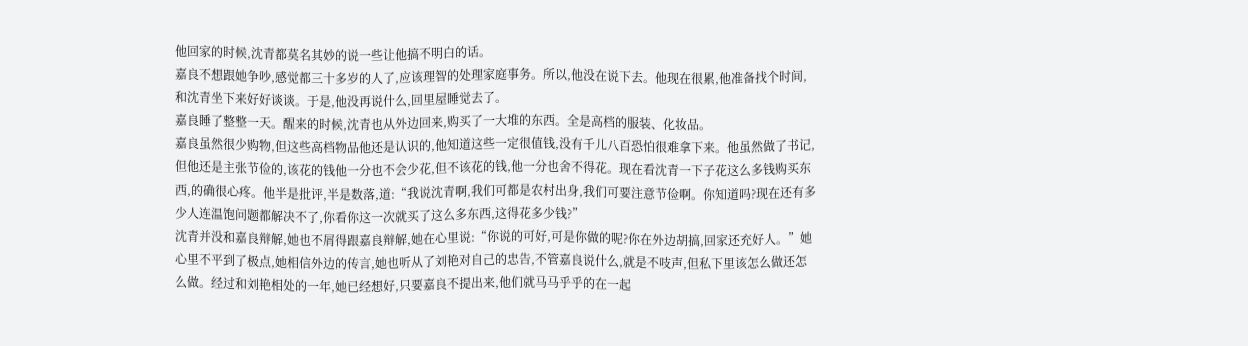他回家的时候,沈青都莫名其妙的说一些让他搞不明白的话。
嘉良不想跟她争吵,感觉都三十多岁的人了,应该理智的处理家庭事务。所以,他没在说下去。他现在很累,他准备找个时间,和沈青坐下来好好谈谈。于是,他没再说什么,回里屋睡觉去了。
嘉良睡了整整一天。醒来的时候,沈青也从外边回来,购买了一大堆的东西。全是高档的服装、化妆品。
嘉良虽然很少购物,但这些高档物品他还是认识的,他知道这些一定很值钱,没有千儿八百恐怕很难拿下来。他虽然做了书记,但他还是主张节俭的,该花的钱他一分也不会少花,但不该花的钱,他一分也舍不得花。现在看沈青一下子花这么多钱购买东西,的确很心疼。他半是批评,半是数落,道:“我说沈青啊,我们可都是农村出身,我们可要注意节俭啊。你知道吗?现在还有多少人连温饱问题都解决不了,你看你这一次就买了这么多东西,这得花多少钱?”
沈青并没和嘉良辩解,她也不屑得跟嘉良辩解,她在心里说:“你说的可好,可是你做的呢?你在外边胡搞,回家还充好人。”她心里不平到了极点,她相信外边的传言,她也听从了刘艳对自己的忠告,不管嘉良说什么,就是不吱声,但私下里该怎么做还怎么做。经过和刘艳相处的一年,她已经想好,只要嘉良不提出来,他们就马马乎乎的在一起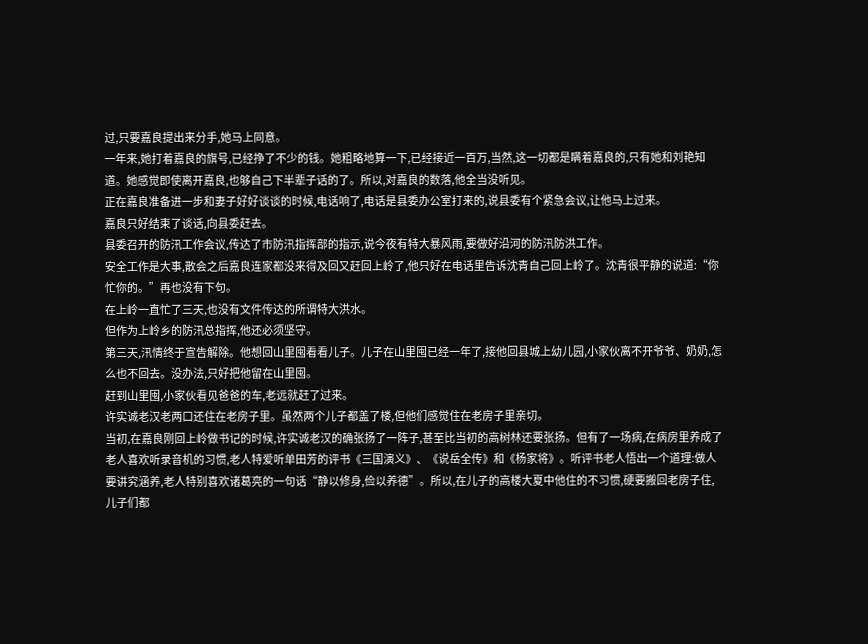过,只要嘉良提出来分手,她马上同意。
一年来,她打着嘉良的旗号,已经挣了不少的钱。她粗略地算一下,已经接近一百万,当然,这一切都是瞒着嘉良的,只有她和刘艳知道。她感觉即使离开嘉良,也够自己下半辈子话的了。所以,对嘉良的数落,他全当没听见。
正在嘉良准备进一步和妻子好好谈谈的时候,电话响了,电话是县委办公室打来的,说县委有个紧急会议,让他马上过来。
嘉良只好结束了谈话,向县委赶去。
县委召开的防汛工作会议,传达了市防汛指挥部的指示,说今夜有特大暴风雨,要做好沿河的防汛防洪工作。
安全工作是大事,散会之后嘉良连家都没来得及回又赶回上岭了,他只好在电话里告诉沈青自己回上岭了。沈青很平静的说道:“你忙你的。”再也没有下句。
在上岭一直忙了三天,也没有文件传达的所谓特大洪水。
但作为上岭乡的防汛总指挥,他还必须坚守。
第三天,汛情终于宣告解除。他想回山里囤看看儿子。儿子在山里囤已经一年了,接他回县城上幼儿园,小家伙离不开爷爷、奶奶,怎么也不回去。没办法,只好把他留在山里囤。
赶到山里囤,小家伙看见爸爸的车,老远就赶了过来。
许实诚老汉老两口还住在老房子里。虽然两个儿子都盖了楼,但他们感觉住在老房子里亲切。
当初,在嘉良刚回上岭做书记的时候,许实诚老汉的确张扬了一阵子,甚至比当初的高树林还要张扬。但有了一场病,在病房里养成了老人喜欢听录音机的习惯,老人特爱听单田芳的评书《三国演义》、《说岳全传》和《杨家将》。听评书老人悟出一个道理:做人要讲究涵养,老人特别喜欢诸葛亮的一句话“静以修身,俭以养德”。所以,在儿子的高楼大夏中他住的不习惯,硬要搬回老房子住,儿子们都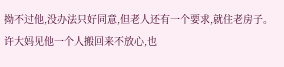拗不过他,没办法只好同意,但老人还有一个要求,就住老房子。许大妈见他一个人搬回来不放心,也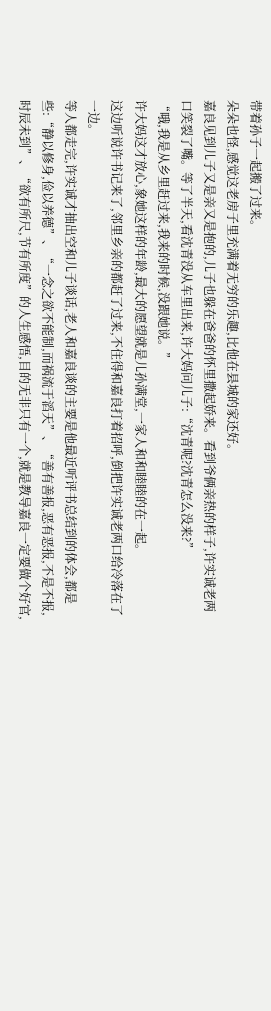带着孙子一起搬了过来。
朵朵也怪,感觉这老房子里充满着无穷的乐趣,比他在县城的家还好。
嘉良见到儿子又是亲又是抱的,儿子也躲在爸爸的怀里撒起娇来。看到爷俩亲热的样子,许实诚老两口笑裂了嘴。等了半天,看沈青没从车里出来,许大妈问儿子:“沈青呢?沈青怎么没来?”
“哦,我是从乡里赶过来,我来的时候,没跟她说。”
许大妈这才放心,象她这样的年龄,最大的愿望就是儿孙满堂,一家人和和睦睦的在一起。
这边听说许书记来了,邻里乡亲的都赶了过来,不住得和嘉良打着招呼,倒把许实诚老两口给冷落在了一边。
等人都走完,许实诚才抽出空和儿子谈话,老人和嘉良谈的主要是他最近听评书总结到的体会,都是些:“静以修身,俭以养德”、“一念之欲不能制,而祸流于滔天”、“善有善报,恶有恶报,不是不报,时辰未到”、“欲有所尺,节有所度”的人生感悟,目的无非只有一个,就是教导嘉良一定要做个好官,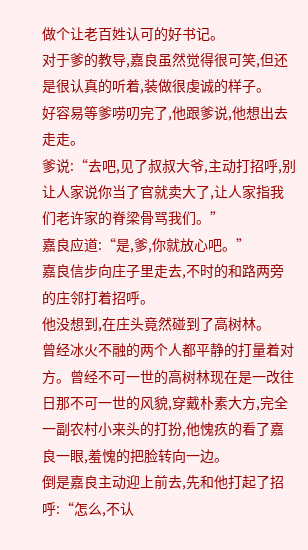做个让老百姓认可的好书记。
对于爹的教导,嘉良虽然觉得很可笑,但还是很认真的听着,装做很虔诚的样子。
好容易等爹唠叨完了,他跟爹说,他想出去走走。
爹说:“去吧,见了叔叔大爷,主动打招呼,别让人家说你当了官就卖大了,让人家指我们老许家的脊梁骨骂我们。”
嘉良应道:“是,爹,你就放心吧。”
嘉良信步向庄子里走去,不时的和路两旁的庄邻打着招呼。
他没想到,在庄头竟然碰到了高树林。
曾经冰火不融的两个人都平静的打量着对方。曾经不可一世的高树林现在是一改往日那不可一世的风貌,穿戴朴素大方,完全一副农村小来头的打扮,他愧疚的看了嘉良一眼,羞愧的把脸转向一边。
倒是嘉良主动迎上前去,先和他打起了招呼:“怎么,不认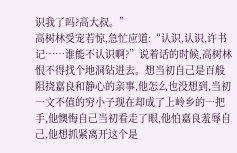识我了吗?高大叔。”
高树林受宠若惊,急忙应道:“认识,认识,许书记……谁能不认识啊?”说着话的时候,高树林恨不得找个地洞钻进去。想当初自己是百般阻挠嘉良和静心的亲事,他怎么也没想到,当初一文不值的穷小子现在却成了上岭乡的一把手,他懊悔自己当初看走了眼,他怕嘉良羞辱自己,他想抓紧离开这个是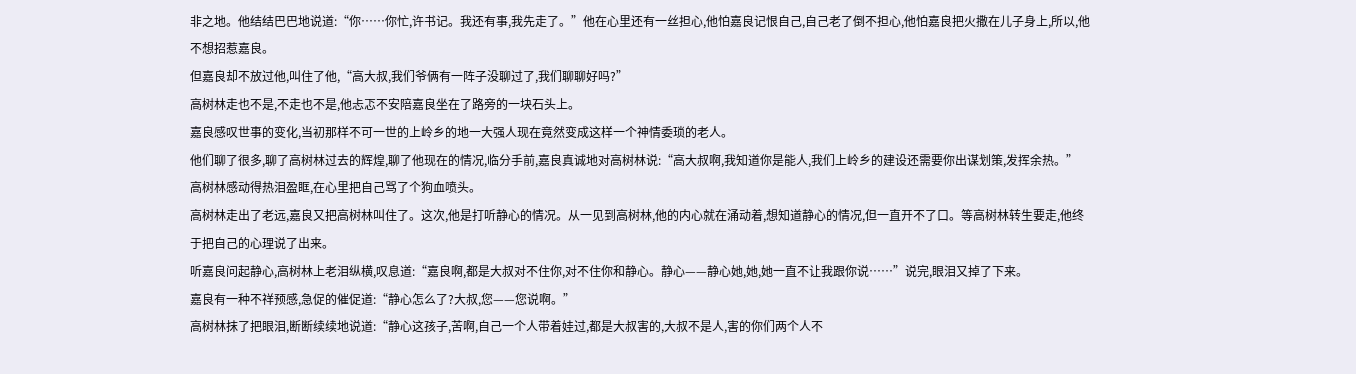非之地。他结结巴巴地说道:“你……你忙,许书记。我还有事,我先走了。”他在心里还有一丝担心,他怕嘉良记恨自己,自己老了倒不担心,他怕嘉良把火撒在儿子身上,所以,他不想招惹嘉良。
但嘉良却不放过他,叫住了他,“高大叔,我们爷俩有一阵子没聊过了,我们聊聊好吗?”
高树林走也不是,不走也不是,他忐忑不安陪嘉良坐在了路旁的一块石头上。
嘉良感叹世事的变化,当初那样不可一世的上岭乡的地一大强人现在竟然变成这样一个神情委琐的老人。
他们聊了很多,聊了高树林过去的辉煌,聊了他现在的情况,临分手前,嘉良真诚地对高树林说:“高大叔啊,我知道你是能人,我们上岭乡的建设还需要你出谋划策,发挥余热。”
高树林感动得热泪盈眶,在心里把自己骂了个狗血喷头。
高树林走出了老远,嘉良又把高树林叫住了。这次,他是打听静心的情况。从一见到高树林,他的内心就在涌动着,想知道静心的情况,但一直开不了口。等高树林转生要走,他终于把自己的心理说了出来。
听嘉良问起静心,高树林上老泪纵横,叹息道:“嘉良啊,都是大叔对不住你,对不住你和静心。静心——静心她,她,她一直不让我跟你说……”说完,眼泪又掉了下来。
嘉良有一种不祥预感,急促的催促道:“静心怎么了?大叔,您——您说啊。”
高树林抹了把眼泪,断断续续地说道:“静心这孩子,苦啊,自己一个人带着娃过,都是大叔害的,大叔不是人,害的你们两个人不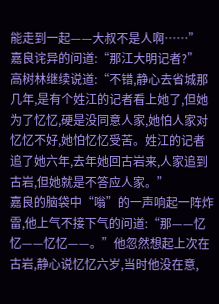能走到一起——大叔不是人啊……”
嘉良诧异的问道:“那江大明记者?”
高树林继续说道:“不错,静心去省城那几年,是有个姓江的记者看上她了,但她为了忆忆,硬是没同意人家,她怕人家对忆忆不好,她怕忆忆受苦。姓江的记者追了她六年,去年她回古岩来,人家追到古岩,但她就是不答应人家。”
嘉良的脑袋中“嗡”的一声响起一阵炸雷,他上气不接下气的问道:“那——忆忆——忆忆——。”他忽然想起上次在古岩,静心说忆忆六岁,当时他没在意,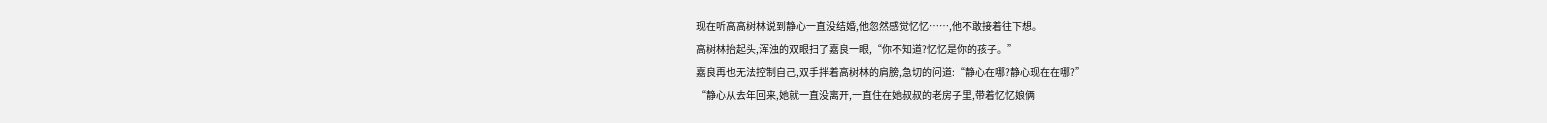现在听高高树林说到静心一直没结婚,他忽然感觉忆忆……,他不敢接着往下想。
高树林抬起头,浑浊的双眼扫了嘉良一眼,“你不知道?忆忆是你的孩子。”
嘉良再也无法控制自己,双手拌着高树林的肩膀,急切的问道:“静心在哪?静心现在在哪?”
“静心从去年回来,她就一直没离开,一直住在她叔叔的老房子里,带着忆忆娘俩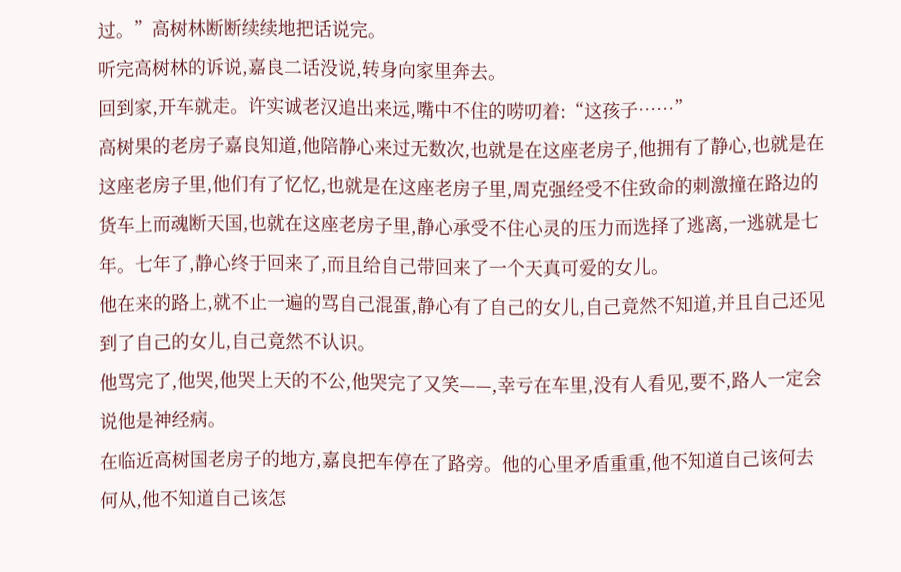过。”高树林断断续续地把话说完。
听完高树林的诉说,嘉良二话没说,转身向家里奔去。
回到家,开车就走。许实诚老汉追出来远,嘴中不住的唠叨着:“这孩子……”
高树果的老房子嘉良知道,他陪静心来过无数次,也就是在这座老房子,他拥有了静心,也就是在这座老房子里,他们有了忆忆,也就是在这座老房子里,周克强经受不住致命的刺激撞在路边的货车上而魂断天国,也就在这座老房子里,静心承受不住心灵的压力而选择了逃离,一逃就是七年。七年了,静心终于回来了,而且给自己带回来了一个天真可爱的女儿。
他在来的路上,就不止一遍的骂自己混蛋,静心有了自己的女儿,自己竟然不知道,并且自己还见到了自己的女儿,自己竟然不认识。
他骂完了,他哭,他哭上天的不公,他哭完了又笑——,幸亏在车里,没有人看见,要不,路人一定会说他是神经病。
在临近高树国老房子的地方,嘉良把车停在了路旁。他的心里矛盾重重,他不知道自己该何去何从,他不知道自己该怎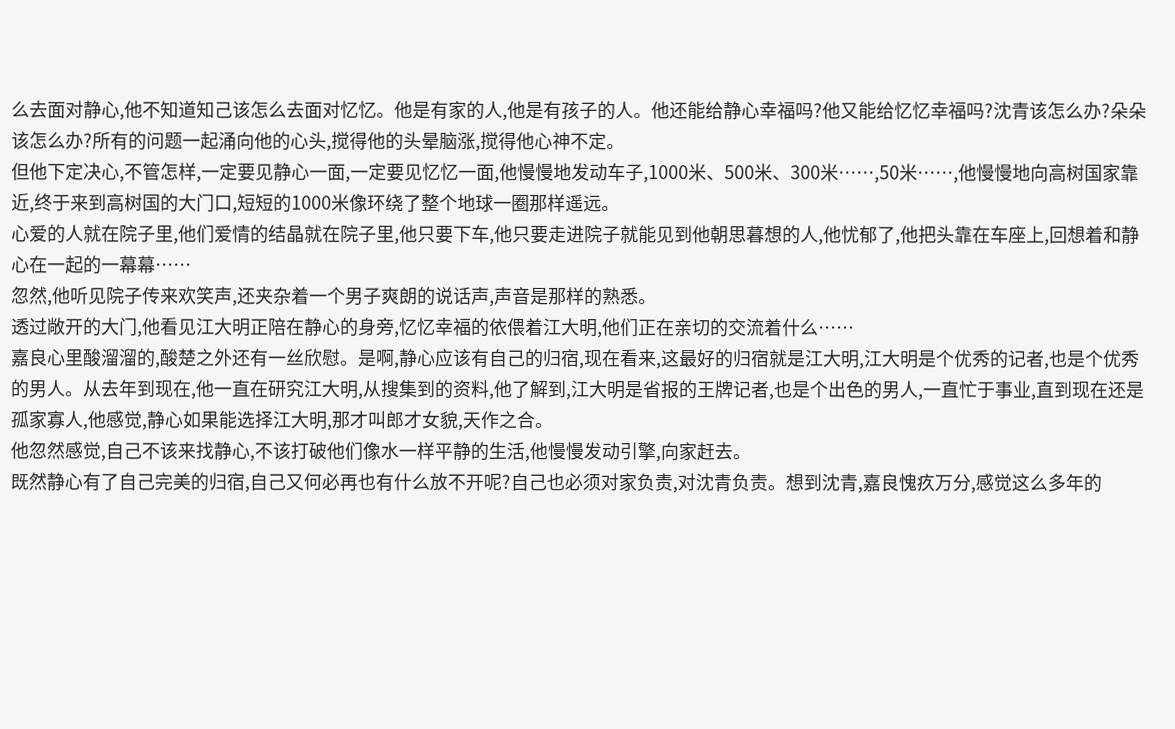么去面对静心,他不知道知己该怎么去面对忆忆。他是有家的人,他是有孩子的人。他还能给静心幸福吗?他又能给忆忆幸福吗?沈青该怎么办?朵朵该怎么办?所有的问题一起涌向他的心头,搅得他的头晕脑涨,搅得他心神不定。
但他下定决心,不管怎样,一定要见静心一面,一定要见忆忆一面,他慢慢地发动车子,1000米、500米、300米……,50米……,他慢慢地向高树国家靠近,终于来到高树国的大门口,短短的1000米像环绕了整个地球一圈那样遥远。
心爱的人就在院子里,他们爱情的结晶就在院子里,他只要下车,他只要走进院子就能见到他朝思暮想的人,他忧郁了,他把头靠在车座上,回想着和静心在一起的一幕幕……
忽然,他听见院子传来欢笑声,还夹杂着一个男子爽朗的说话声,声音是那样的熟悉。
透过敞开的大门,他看见江大明正陪在静心的身旁,忆忆幸福的依偎着江大明,他们正在亲切的交流着什么……
嘉良心里酸溜溜的,酸楚之外还有一丝欣慰。是啊,静心应该有自己的归宿,现在看来,这最好的归宿就是江大明,江大明是个优秀的记者,也是个优秀的男人。从去年到现在,他一直在研究江大明,从搜集到的资料,他了解到,江大明是省报的王牌记者,也是个出色的男人,一直忙于事业,直到现在还是孤家寡人,他感觉,静心如果能选择江大明,那才叫郎才女貌,天作之合。
他忽然感觉,自己不该来找静心,不该打破他们像水一样平静的生活,他慢慢发动引擎,向家赶去。
既然静心有了自己完美的归宿,自己又何必再也有什么放不开呢?自己也必须对家负责,对沈青负责。想到沈青,嘉良愧疚万分,感觉这么多年的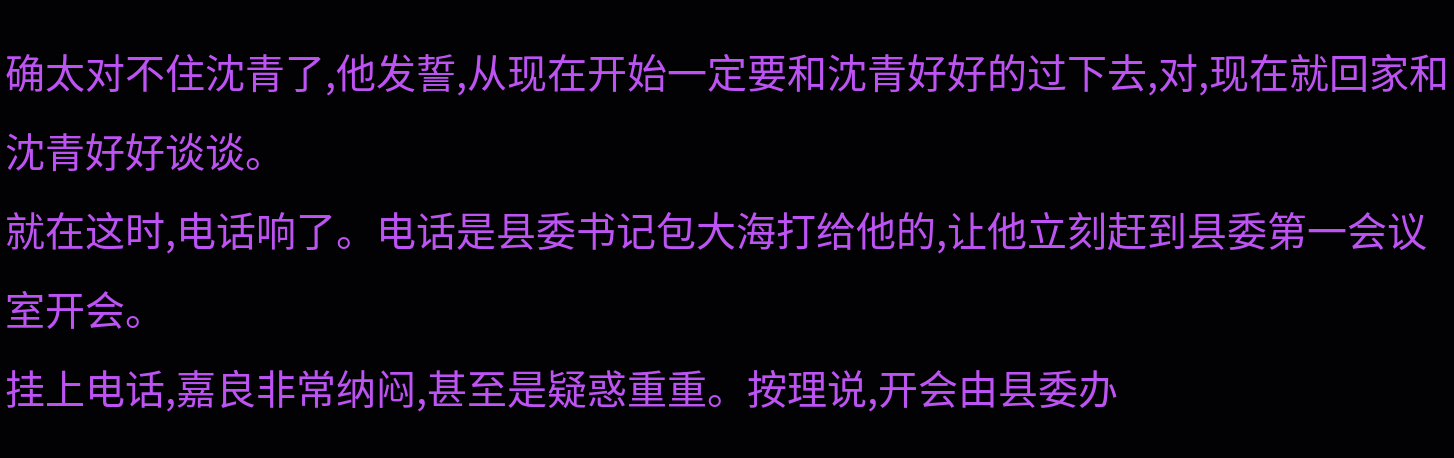确太对不住沈青了,他发誓,从现在开始一定要和沈青好好的过下去,对,现在就回家和沈青好好谈谈。
就在这时,电话响了。电话是县委书记包大海打给他的,让他立刻赶到县委第一会议室开会。
挂上电话,嘉良非常纳闷,甚至是疑惑重重。按理说,开会由县委办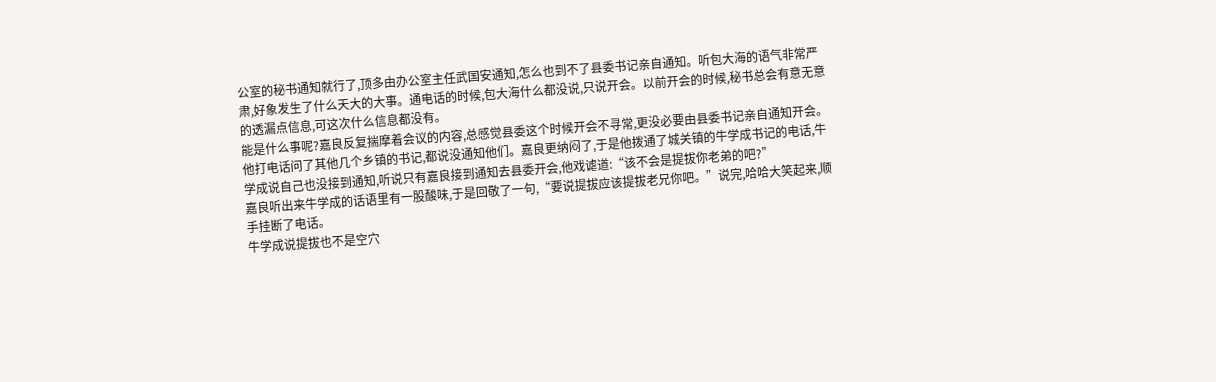公室的秘书通知就行了,顶多由办公室主任武国安通知,怎么也到不了县委书记亲自通知。听包大海的语气非常严肃,好象发生了什么天大的大事。通电话的时候,包大海什么都没说,只说开会。以前开会的时候,秘书总会有意无意的透漏点信息,可这次什么信息都没有。
能是什么事呢?嘉良反复揣摩着会议的内容,总感觉县委这个时候开会不寻常,更没必要由县委书记亲自通知开会。他打电话问了其他几个乡镇的书记,都说没通知他们。嘉良更纳闷了,于是他拨通了城关镇的牛学成书记的电话,牛学成说自己也没接到通知,听说只有嘉良接到通知去县委开会,他戏谑道:“该不会是提拔你老弟的吧?”
嘉良听出来牛学成的话语里有一股酸味,于是回敬了一句,“要说提拔应该提拔老兄你吧。”说完,哈哈大笑起来,顺手挂断了电话。
牛学成说提拔也不是空穴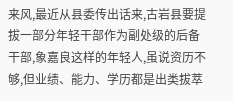来风,最近从县委传出话来,古岩县要提拔一部分年轻干部作为副处级的后备干部,象嘉良这样的年轻人,虽说资历不够,但业绩、能力、学历都是出类拔萃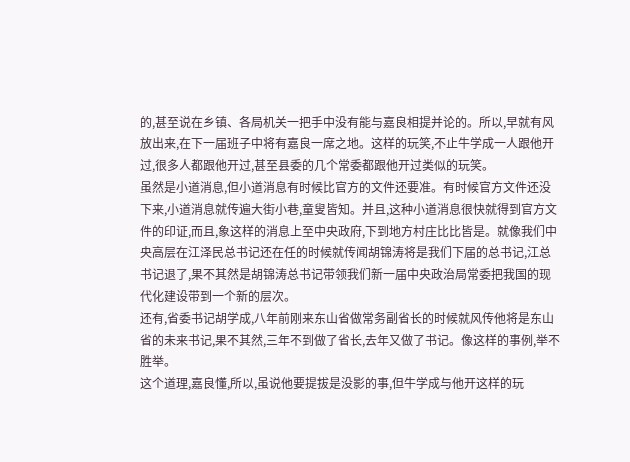的,甚至说在乡镇、各局机关一把手中没有能与嘉良相提并论的。所以,早就有风放出来,在下一届班子中将有嘉良一席之地。这样的玩笑,不止牛学成一人跟他开过,很多人都跟他开过,甚至县委的几个常委都跟他开过类似的玩笑。
虽然是小道消息,但小道消息有时候比官方的文件还要准。有时候官方文件还没下来,小道消息就传遍大街小巷,童叟皆知。并且,这种小道消息很快就得到官方文件的印证,而且,象这样的消息上至中央政府,下到地方村庄比比皆是。就像我们中央高层在江泽民总书记还在任的时候就传闻胡锦涛将是我们下届的总书记,江总书记退了,果不其然是胡锦涛总书记带领我们新一届中央政治局常委把我国的现代化建设带到一个新的层次。
还有,省委书记胡学成,八年前刚来东山省做常务副省长的时候就风传他将是东山省的未来书记,果不其然,三年不到做了省长,去年又做了书记。像这样的事例,举不胜举。
这个道理,嘉良懂,所以,虽说他要提拔是没影的事,但牛学成与他开这样的玩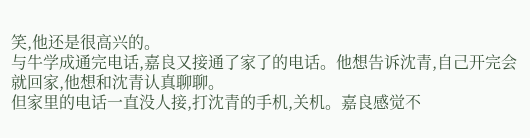笑,他还是很高兴的。
与牛学成通完电话,嘉良又接通了家了的电话。他想告诉沈青,自己开完会就回家,他想和沈青认真聊聊。
但家里的电话一直没人接,打沈青的手机,关机。嘉良感觉不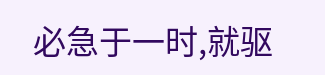必急于一时,就驱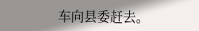车向县委赶去。